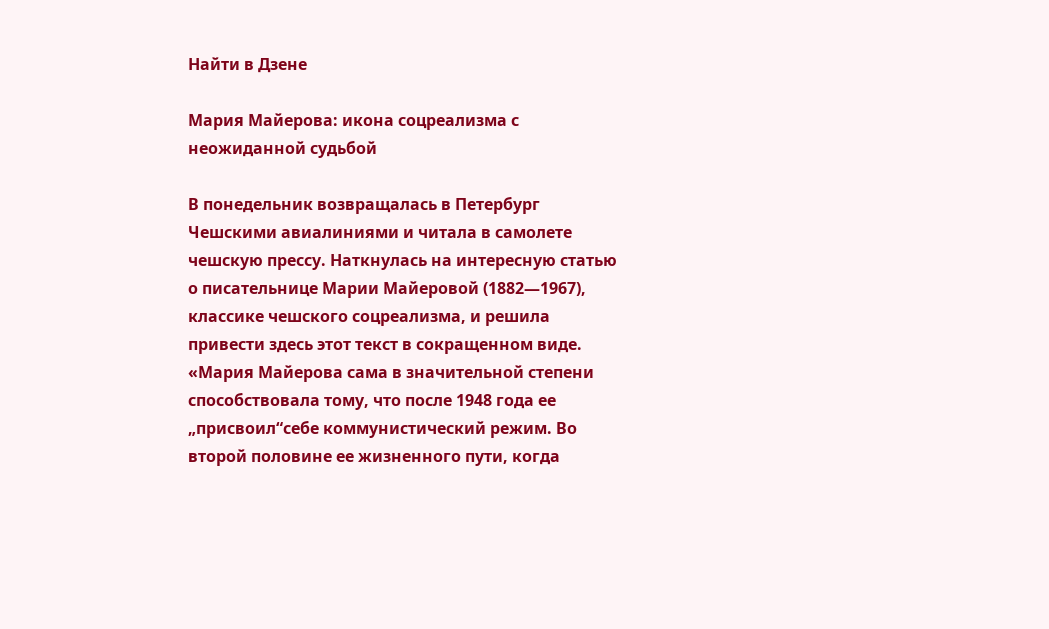Найти в Дзене

Мария Майерова: икона соцреализма с неожиданной судьбой

В понедельник возвращалась в Петербург Чешскими авиалиниями и читала в самолете чешскую прессу. Наткнулась на интересную статью о писательнице Марии Майеровой (1882—1967), классике чешского соцреализма, и решила привести здесь этот текст в сокращенном виде. «Мария Майерова сама в значительной степени способствовала тому, что после 1948 года ее „присвоил“себе коммунистический режим. Во второй половине ее жизненного пути, когда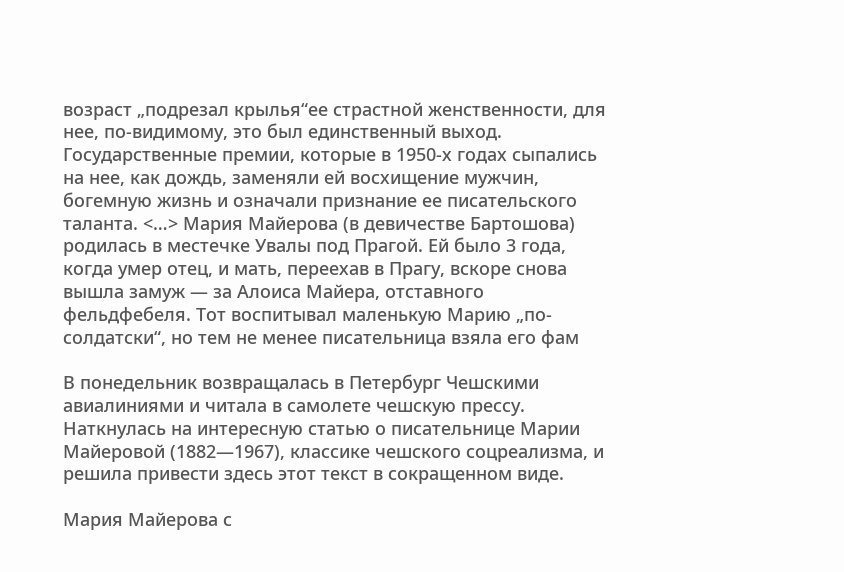возраст „подрезал крылья“ее страстной женственности, для нее, по-видимому, это был единственный выход. Государственные премии, которые в 1950-х годах сыпались на нее, как дождь, заменяли ей восхищение мужчин, богемную жизнь и означали признание ее писательского таланта. <…> Мария Майерова (в девичестве Бартошова) родилась в местечке Увалы под Прагой. Ей было 3 года, когда умер отец, и мать, переехав в Прагу, вскоре снова вышла замуж — за Алоиса Майера, отставного фельдфебеля. Тот воспитывал маленькую Марию „по-солдатски“, но тем не менее писательница взяла его фам

В понедельник возвращалась в Петербург Чешскими авиалиниями и читала в самолете чешскую прессу. Наткнулась на интересную статью о писательнице Марии Майеровой (1882—1967), классике чешского соцреализма, и решила привести здесь этот текст в сокращенном виде.

Мария Майерова с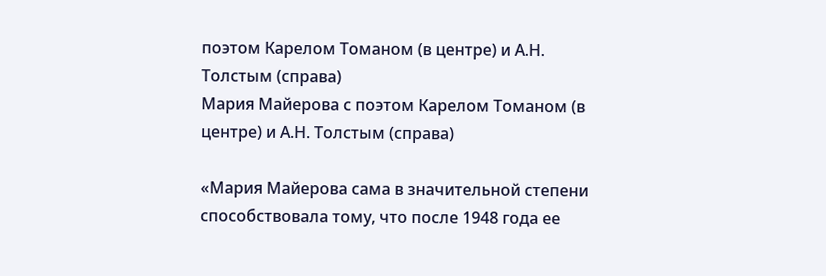поэтом Карелом Томаном (в центре) и А.Н. Толстым (справа)
Мария Майерова с поэтом Карелом Томаном (в центре) и А.Н. Толстым (справа)

«Мария Майерова сама в значительной степени способствовала тому, что после 1948 года ее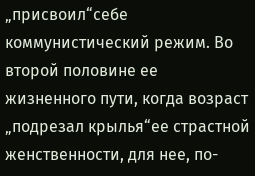„присвоил“себе коммунистический режим. Во второй половине ее жизненного пути, когда возраст „подрезал крылья“ее страстной женственности, для нее, по-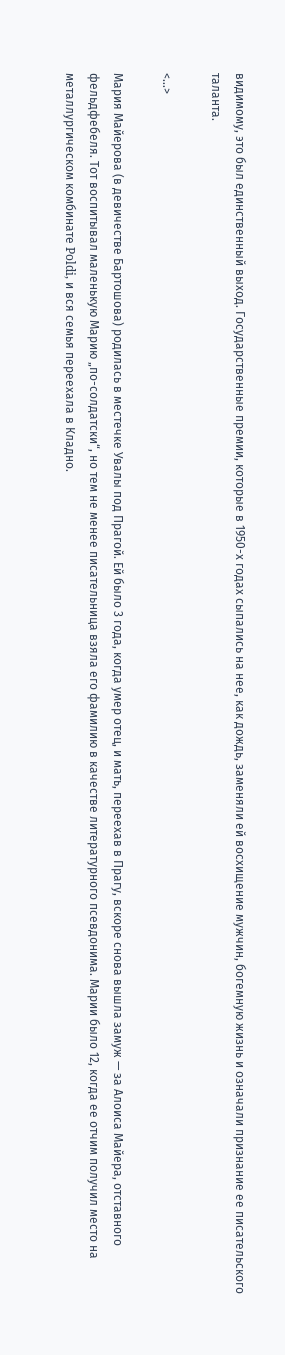видимому, это был единственный выход. Государственные премии, которые в 1950-х годах сыпались на нее, как дождь, заменяли ей восхищение мужчин, богемную жизнь и означали признание ее писательского таланта.

<…>

Мария Майерова (в девичестве Бартошова) родилась в местечке Увалы под Прагой. Ей было 3 года, когда умер отец, и мать, переехав в Прагу, вскоре снова вышла замуж — за Алоиса Майера, отставного фельдфебеля. Тот воспитывал маленькую Марию „по-солдатски“, но тем не менее писательница взяла его фамилию в качестве литературного псевдонима. Марии было 12, когда ее отчим получил место на металлургическом комбинате Poldi, и вся семья переехала в Кладно.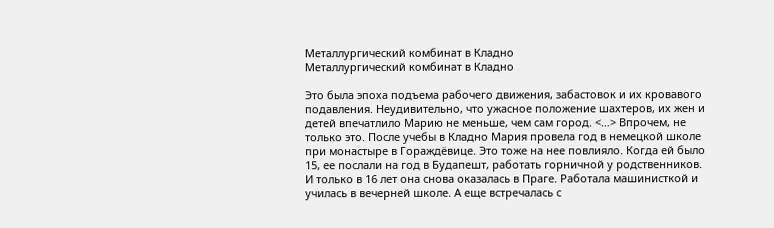Металлургический комбинат в Кладно
Металлургический комбинат в Кладно

Это была эпоха подъема рабочего движения, забастовок и их кровавого подавления. Неудивительно, что ужасное положение шахтеров, их жен и детей впечатлило Марию не меньше, чем сам город. <…> Впрочем, не только это. После учебы в Кладно Мария провела год в немецкой школе при монастыре в Гораждёвице. Это тоже на нее повлияло. Когда ей было 15, ее послали на год в Будапешт, работать горничной у родственников. И только в 16 лет она снова оказалась в Праге. Работала машинисткой и училась в вечерней школе. А еще встречалась с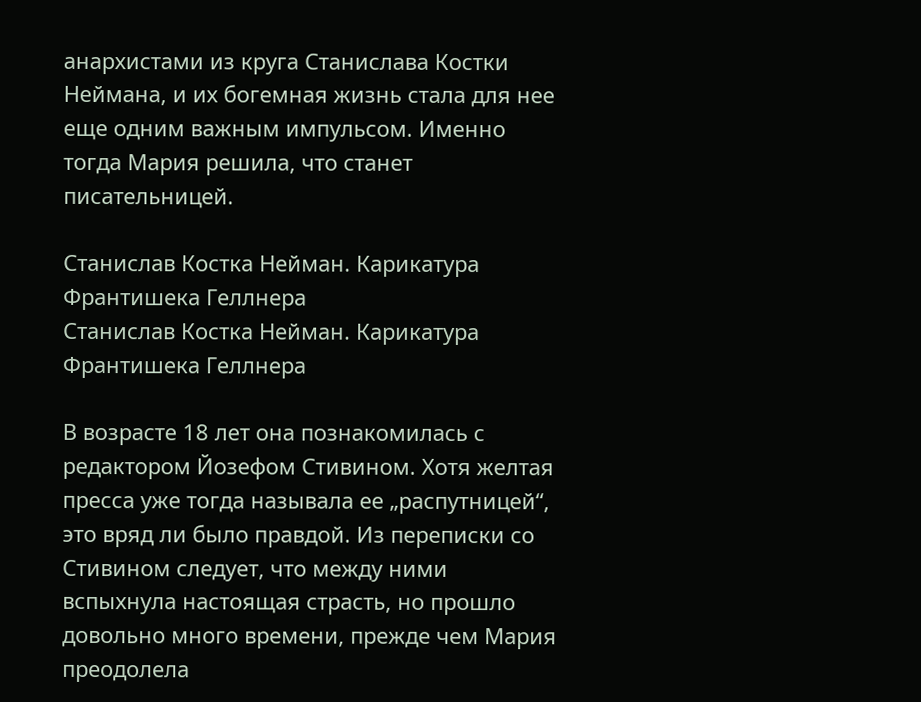анархистами из круга Станислава Костки Неймана, и их богемная жизнь стала для нее еще одним важным импульсом. Именно тогда Мария решила, что станет писательницей.

Станислав Костка Нейман. Карикатура Франтишека Геллнера
Станислав Костка Нейман. Карикатура Франтишека Геллнера

В возрасте 18 лет она познакомилась с редактором Йозефом Стивином. Хотя желтая пресса уже тогда называла ее „распутницей“, это вряд ли было правдой. Из переписки со Стивином следует, что между ними вспыхнула настоящая страсть, но прошло довольно много времени, прежде чем Мария преодолела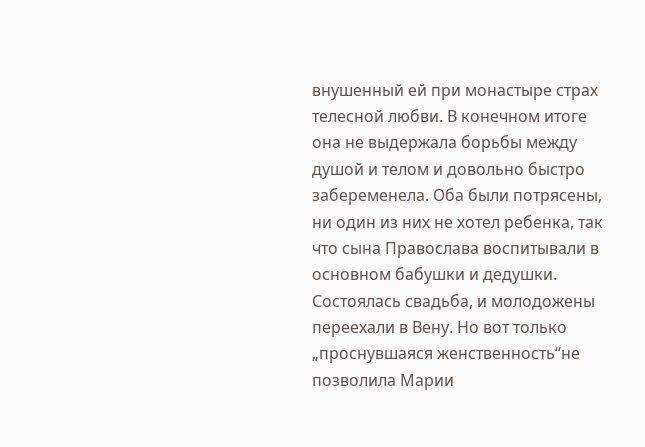внушенный ей при монастыре страх телесной любви. В конечном итоге она не выдержала борьбы между душой и телом и довольно быстро забеременела. Оба были потрясены, ни один из них не хотел ребенка, так что сына Православа воспитывали в основном бабушки и дедушки. Состоялась свадьба, и молодожены переехали в Вену. Но вот только „проснувшаяся женственность“не позволила Марии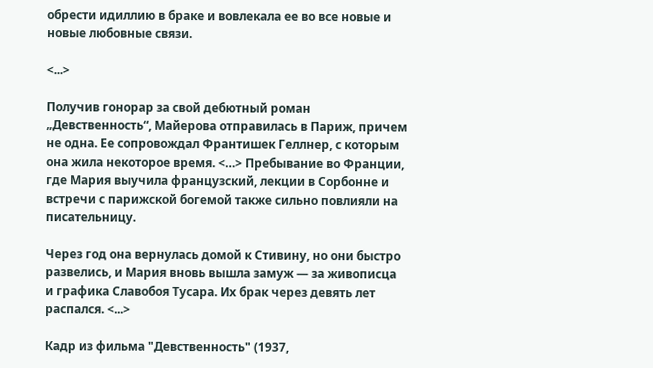обрести идиллию в браке и вовлекала ее во все новые и новые любовные связи.

<...>

Получив гонорар за свой дебютный роман „Девственность“, Майерова отправилась в Париж, причем не одна. Ее сопровождал Франтишек Геллнер, с которым она жила некоторое время. <…> Пребывание во Франции, где Мария выучила французский, лекции в Сорбонне и встречи с парижской богемой также сильно повлияли на писательницу.

Через год она вернулась домой к Стивину, но они быстро развелись, и Мария вновь вышла замуж — за живописца и графика Славобоя Тусара. Их брак через девять лет распался. <...>

Кадр из фильма "Девственность" (1937,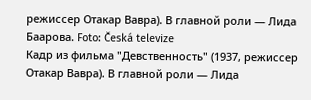режиссер Отакар Вавра). В главной роли — Лида Баарова. Foto: Česká televize
Кадр из фильма "Девственность" (1937, режиссер Отакар Вавра). В главной роли — Лида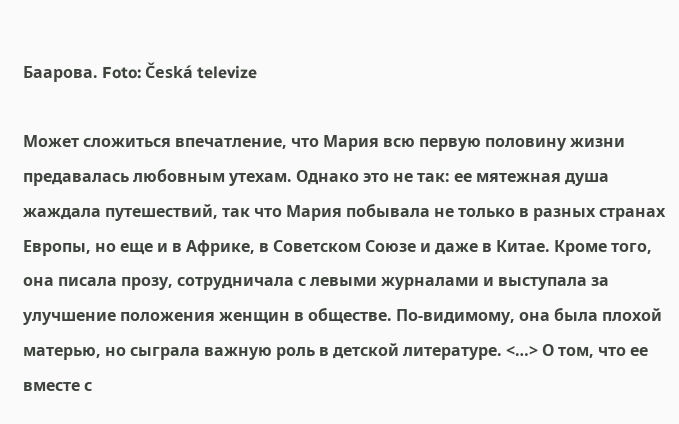Баарова. Foto: Česká televize

Может сложиться впечатление, что Мария всю первую половину жизни предавалась любовным утехам. Однако это не так: ее мятежная душа жаждала путешествий, так что Мария побывала не только в разных странах Европы, но еще и в Африке, в Советском Союзе и даже в Китае. Кроме того, она писала прозу, сотрудничала с левыми журналами и выступала за улучшение положения женщин в обществе. По-видимому, она была плохой матерью, но сыграла важную роль в детской литературе. <…> О том, что ее вместе с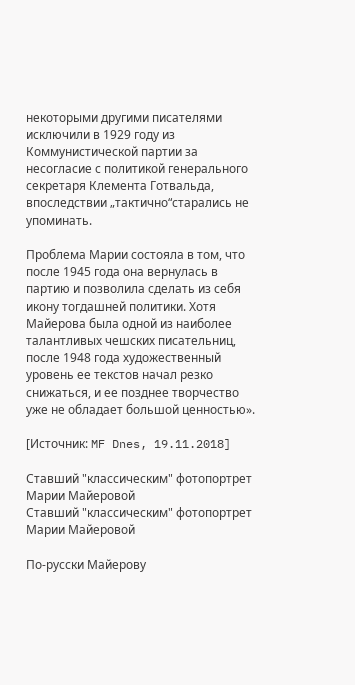некоторыми другими писателями исключили в 1929 году из Коммунистической партии за несогласие с политикой генерального секретаря Клемента Готвальда, впоследствии „тактично“старались не упоминать.

Проблема Марии состояла в том, что после 1945 года она вернулась в партию и позволила сделать из себя икону тогдашней политики. Хотя Майерова была одной из наиболее талантливых чешских писательниц, после 1948 года художественный уровень ее текстов начал резко снижаться, и ее позднее творчество уже не обладает большой ценностью».

[Источник: MF Dnes, 19.11.2018]

Ставший "классическим" фотопортрет Марии Майеровой
Ставший "классическим" фотопортрет Марии Майеровой

По-русски Майерову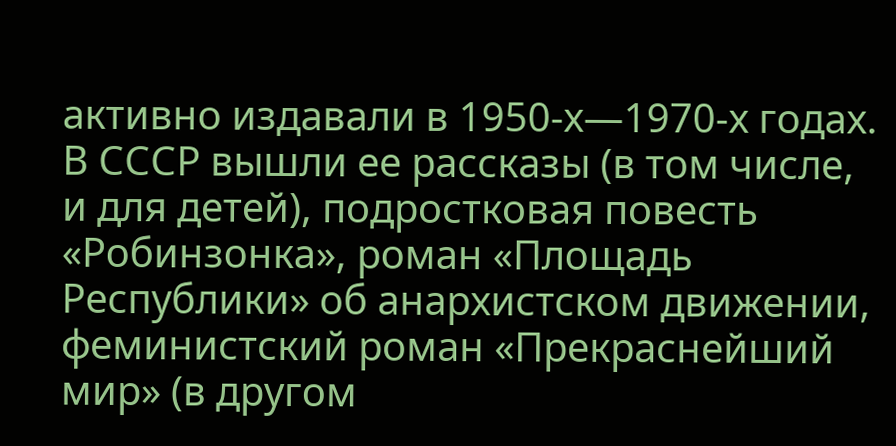активно издавали в 1950-х—1970-х годах. В СССР вышли ее рассказы (в том числе, и для детей), подростковая повесть «Робинзонка», роман «Площадь Республики» об анархистском движении, феминистский роман «Прекраснейший мир» (в другом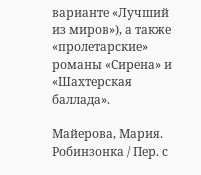варианте «Лучший из миров»), а также «пролетарские» романы «Сирена» и «Шахтерская баллада».

Майерова, Мария. Робинзонка / Пер. с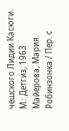чешского Лидии Касюги. М.: Детгиз, 1963
Майерова, Мария. Робинзонка / Пер. с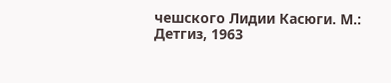чешского Лидии Касюги. М.: Детгиз, 1963